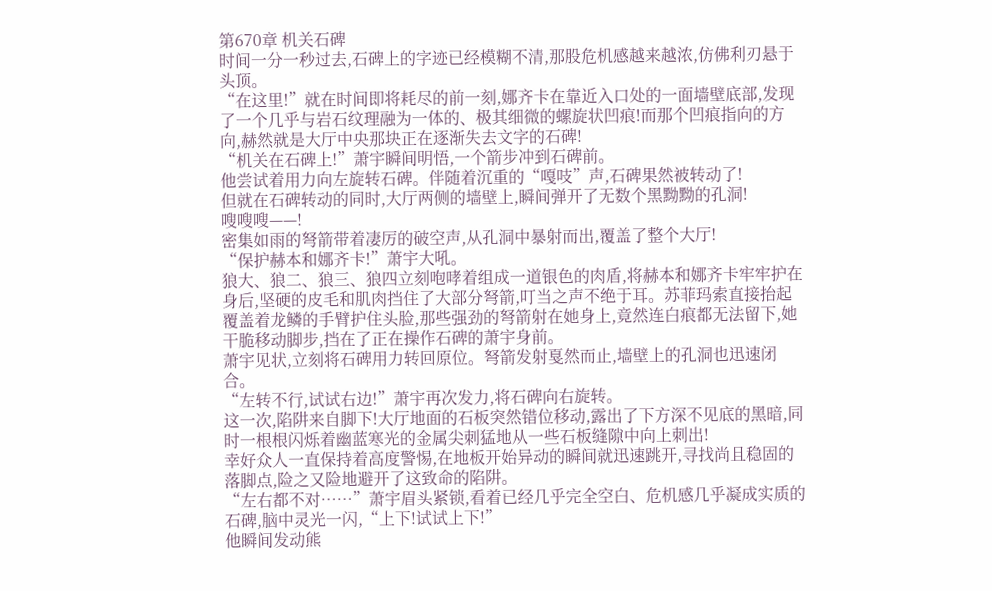第670章 机关石碑
时间一分一秒过去,石碑上的字迹已经模糊不清,那股危机感越来越浓,仿佛利刃悬于头顶。
“在这里!”就在时间即将耗尽的前一刻,娜齐卡在靠近入口处的一面墙壁底部,发现了一个几乎与岩石纹理融为一体的、极其细微的螺旋状凹痕!而那个凹痕指向的方向,赫然就是大厅中央那块正在逐渐失去文字的石碑!
“机关在石碑上!”萧宇瞬间明悟,一个箭步冲到石碑前。
他尝试着用力向左旋转石碑。伴随着沉重的“嘎吱”声,石碑果然被转动了!
但就在石碑转动的同时,大厅两侧的墙壁上,瞬间弹开了无数个黑黝黝的孔洞!
嗖嗖嗖——!
密集如雨的弩箭带着凄厉的破空声,从孔洞中暴射而出,覆盖了整个大厅!
“保护赫本和娜齐卡!”萧宇大吼。
狼大、狼二、狼三、狼四立刻咆哮着组成一道银色的肉盾,将赫本和娜齐卡牢牢护在身后,坚硬的皮毛和肌肉挡住了大部分弩箭,叮当之声不绝于耳。苏菲玛索直接抬起覆盖着龙鳞的手臂护住头脸,那些强劲的弩箭射在她身上,竟然连白痕都无法留下,她干脆移动脚步,挡在了正在操作石碑的萧宇身前。
萧宇见状,立刻将石碑用力转回原位。弩箭发射戛然而止,墙壁上的孔洞也迅速闭合。
“左转不行,试试右边!”萧宇再次发力,将石碑向右旋转。
这一次,陷阱来自脚下!大厅地面的石板突然错位移动,露出了下方深不见底的黑暗,同时一根根闪烁着幽蓝寒光的金属尖刺猛地从一些石板缝隙中向上刺出!
幸好众人一直保持着高度警惕,在地板开始异动的瞬间就迅速跳开,寻找尚且稳固的落脚点,险之又险地避开了这致命的陷阱。
“左右都不对……”萧宇眉头紧锁,看着已经几乎完全空白、危机感几乎凝成实质的石碑,脑中灵光一闪,“上下!试试上下!”
他瞬间发动熊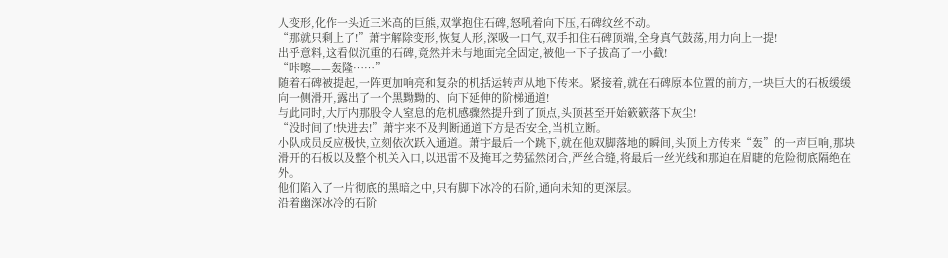人变形,化作一头近三米高的巨熊,双掌抱住石碑,怒吼着向下压,石碑纹丝不动。
“那就只剩上了!”萧宇解除变形,恢复人形,深吸一口气,双手扣住石碑顶端,全身真气鼓荡,用力向上一提!
出乎意料,这看似沉重的石碑,竟然并未与地面完全固定,被他一下子拔高了一小截!
“咔嚓——轰隆……”
随着石碑被提起,一阵更加响亮和复杂的机括运转声从地下传来。紧接着,就在石碑原本位置的前方,一块巨大的石板缓缓向一侧滑开,露出了一个黑黝黝的、向下延伸的阶梯通道!
与此同时,大厅内那股令人窒息的危机感骤然提升到了顶点,头顶甚至开始簌簌落下灰尘!
“没时间了!快进去!”萧宇来不及判断通道下方是否安全,当机立断。
小队成员反应极快,立刻依次跃入通道。萧宇最后一个跳下,就在他双脚落地的瞬间,头顶上方传来“轰”的一声巨响,那块滑开的石板以及整个机关入口,以迅雷不及掩耳之势猛然闭合,严丝合缝,将最后一丝光线和那迫在眉睫的危险彻底隔绝在外。
他们陷入了一片彻底的黑暗之中,只有脚下冰冷的石阶,通向未知的更深层。
沿着幽深冰冷的石阶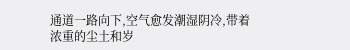通道一路向下,空气愈发潮湿阴冷,带着浓重的尘土和岁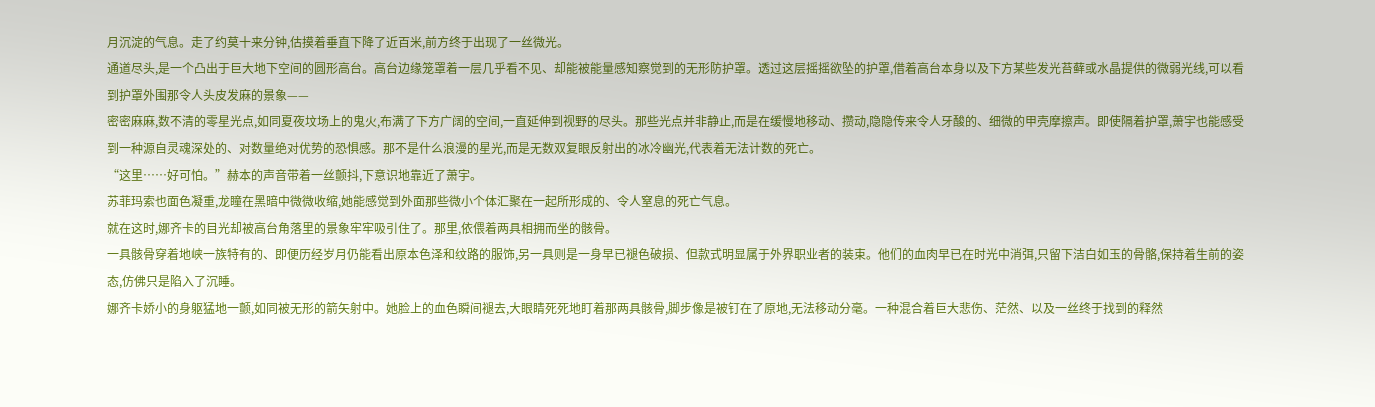月沉淀的气息。走了约莫十来分钟,估摸着垂直下降了近百米,前方终于出现了一丝微光。
通道尽头,是一个凸出于巨大地下空间的圆形高台。高台边缘笼罩着一层几乎看不见、却能被能量感知察觉到的无形防护罩。透过这层摇摇欲坠的护罩,借着高台本身以及下方某些发光苔藓或水晶提供的微弱光线,可以看到护罩外围那令人头皮发麻的景象——
密密麻麻,数不清的零星光点,如同夏夜坟场上的鬼火,布满了下方广阔的空间,一直延伸到视野的尽头。那些光点并非静止,而是在缓慢地移动、攒动,隐隐传来令人牙酸的、细微的甲壳摩擦声。即使隔着护罩,萧宇也能感受到一种源自灵魂深处的、对数量绝对优势的恐惧感。那不是什么浪漫的星光,而是无数双复眼反射出的冰冷幽光,代表着无法计数的死亡。
“这里……好可怕。”赫本的声音带着一丝颤抖,下意识地靠近了萧宇。
苏菲玛索也面色凝重,龙瞳在黑暗中微微收缩,她能感觉到外面那些微小个体汇聚在一起所形成的、令人窒息的死亡气息。
就在这时,娜齐卡的目光却被高台角落里的景象牢牢吸引住了。那里,依偎着两具相拥而坐的骸骨。
一具骸骨穿着地峡一族特有的、即便历经岁月仍能看出原本色泽和纹路的服饰,另一具则是一身早已褪色破损、但款式明显属于外界职业者的装束。他们的血肉早已在时光中消弭,只留下洁白如玉的骨骼,保持着生前的姿态,仿佛只是陷入了沉睡。
娜齐卡娇小的身躯猛地一颤,如同被无形的箭矢射中。她脸上的血色瞬间褪去,大眼睛死死地盯着那两具骸骨,脚步像是被钉在了原地,无法移动分毫。一种混合着巨大悲伤、茫然、以及一丝终于找到的释然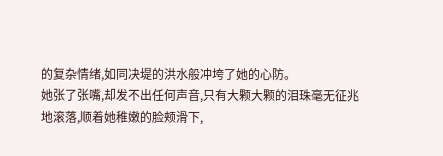的复杂情绪,如同决堤的洪水般冲垮了她的心防。
她张了张嘴,却发不出任何声音,只有大颗大颗的泪珠毫无征兆地滚落,顺着她稚嫩的脸颊滑下,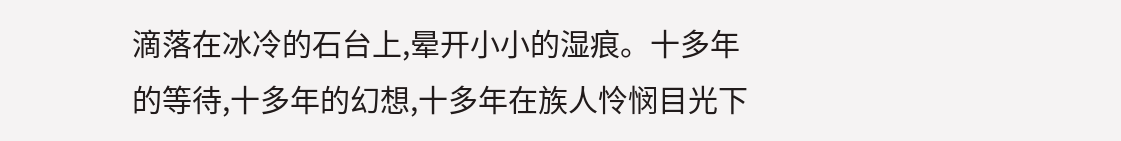滴落在冰冷的石台上,晕开小小的湿痕。十多年的等待,十多年的幻想,十多年在族人怜悯目光下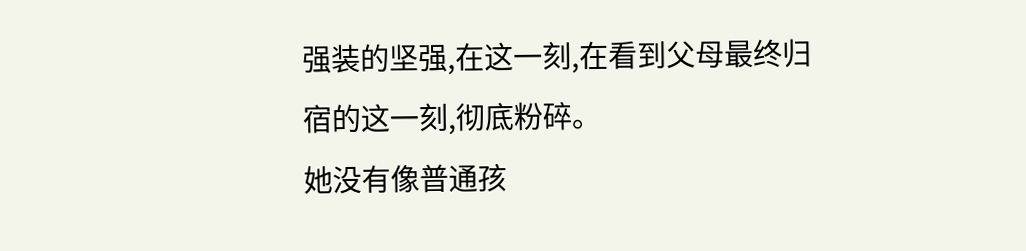强装的坚强,在这一刻,在看到父母最终归宿的这一刻,彻底粉碎。
她没有像普通孩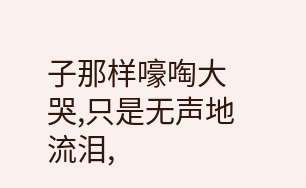子那样嚎啕大哭,只是无声地流泪,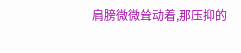肩膀微微耸动着,那压抑的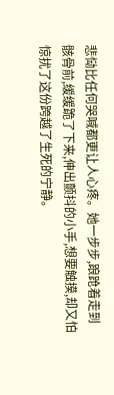悲恸比任何哭喊都更让人心疼。她一步步,踉跄着走到骸骨前,缓缓跪了下来,伸出颤抖的小手,想要触摸,却又怕惊扰了这份跨越了生死的宁静。